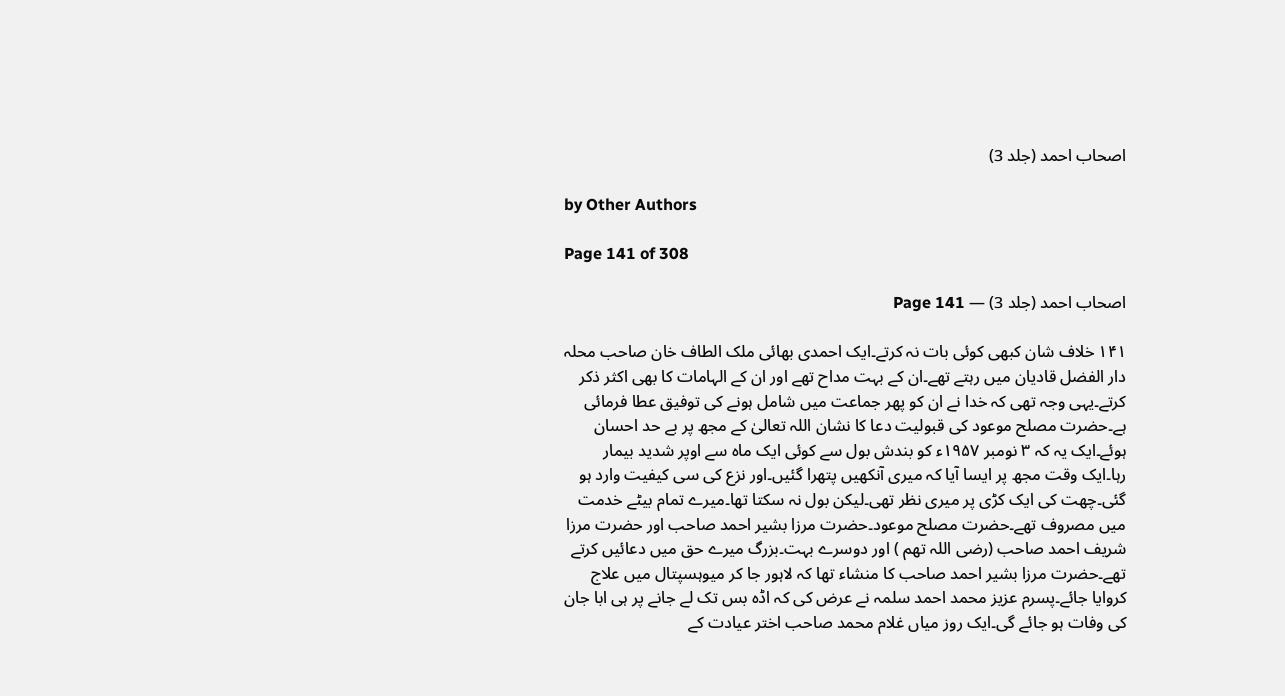اصحاب احمد (جلد 3)

by Other Authors

Page 141 of 308

اصحاب احمد (جلد 3) — Page 141

۱۴۱ خلاف شان کبھی کوئی بات نہ کرتے۔ایک احمدی بھائی ملک الطاف خان صاحب محلہ دار الفضل قادیان میں رہتے تھے۔ان کے بہت مداح تھے اور ان کے الہامات کا بھی اکثر ذکر کرتے۔یہی وجہ تھی کہ خدا نے ان کو پھر جماعت میں شامل ہونے کی توفیق عطا فرمائی ہے۔حضرت مصلح موعود کی قبولیت دعا کا نشان اللہ تعالیٰ کے مجھ پر بے حد احسان ہوئے۔ایک یہ کہ ۳ نومبر ۱۹۵۷ء کو بندش بول سے کوئی ایک ماہ سے اوپر شدید بیمار رہا۔ایک وقت مجھ پر ایسا آیا کہ میری آنکھیں پتھرا گئیں۔اور نزع کی سی کیفیت وارد ہو گئی۔چھت کی ایک کڑی پر میری نظر تھی۔لیکن بول نہ سکتا تھا۔میرے تمام بیٹے خدمت میں مصروف تھے۔حضرت مصلح موعود۔حضرت مرزا بشیر احمد صاحب اور حضرت مرزا شریف احمد صاحب (رضی اللہ تھم ) اور دوسرے بہت۔بزرگ میرے حق میں دعائیں کرتے تھے۔حضرت مرزا بشیر احمد صاحب کا منشاء تھا کہ لاہور جا کر میوہسپتال میں علاج کروایا جائے۔پسرم عزیز محمد احمد سلمہ نے عرض کی کہ اڈہ بس تک لے جانے پر ہی ابا جان کی وفات ہو جائے گی۔ایک روز میاں غلام محمد صاحب اختر عیادت کے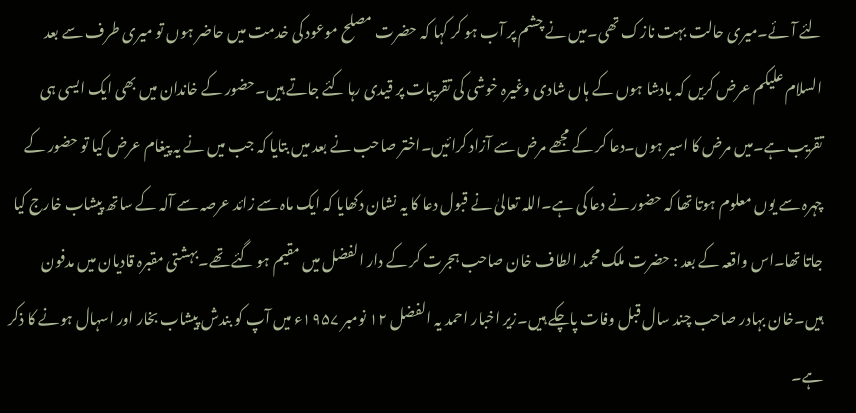لئے آئے۔میری حالت بہت نازک تھی۔میں نے چشم پر آب ہو کر کہا کہ حضرت مصلح موعود کی خدمت میں حاضر ہوں تو میری طرف سے بعد السلام علیکم عرض کریں کہ بادشا ہوں کے ہاں شادی وغیرہ خوشی کی تقریبات پر قیدی رہا کئے جاتے ہیں۔حضور کے خاندان میں بھی ایک ایسی ہی تقریب ہے۔میں مرض کا اسیر ہوں۔دعا کر کے مجھے مرض سے آزاد کرائیں۔اختر صاحب نے بعد میں بتایا کہ جب میں نے یہ پیغام عرض کیا تو حضور کے چہرہ سے یوں معلوم ہوتا تھا کہ حضور نے دعا کی ہے۔اللہ تعالیٰ نے قبول دعا کا یہ نشان دکھایا کہ ایک ماہ سے زائد عرصہ سے آلہ کے ساتھ پیشاب خارج کیا جاتا تھا۔اس واقعہ کے بعد : حضرت ملک محمد الطاف خان صاحب ہجرت کر کے دار الفضل میں مقیم ہو گئے تھے۔بہشتی مقبرہ قادیان میں مدفون ہیں۔خان بہادر صاحب چند سال قبل وفات پاچکے ہیں۔زیر اخبار احمد یہ الفضل ۱۲ نومبر ۱۹۵۷ء میں آپ کو بندش پیشاب بخار اور اسہال ہونے کا ذکر ہے۔